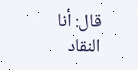قال: أنا النقاد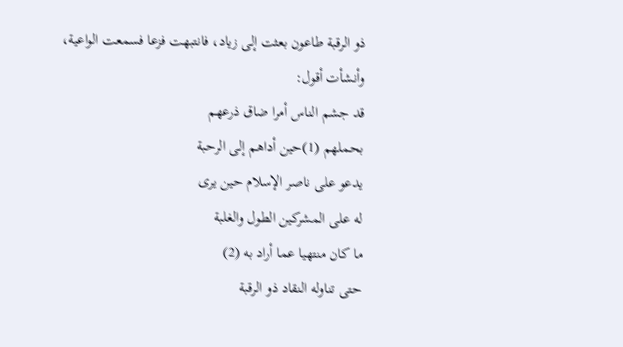ذو الرقبة طاعون بعثت إلى زياد، فانتبهت فزعا فسمعت الواعية، وأنشأت أقول:
قد جشم الناس أمرا ضاق ذرعهم
بحملهم (1)حين أداهم إلى الرحبة
يدعو على ناصر الإسلام حين يرى
له على المشركين الطول والغلبة
ما كان منتهيا عما أراد به (2)
حتى تناوله النقاد ذو الرقبة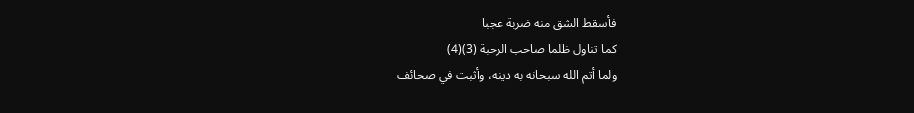فأسقط الشق منه ضربة عجبا
كما تناول ظلما صاحب الرحبة (3)(4)
ولما أتم الله سبحانه به دينه، وأثبت في صحائف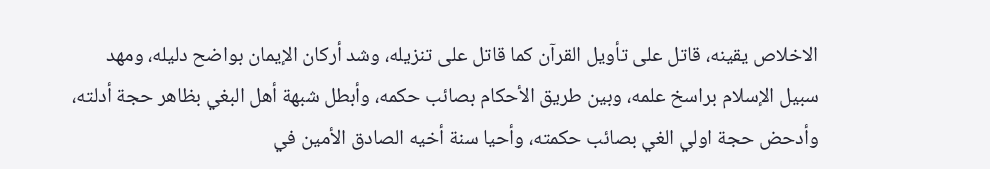الاخلاص يقينه، قاتل على تأويل القرآن كما قاتل على تنزيله، وشد أركان الإيمان بواضح دليله، ومهد سبيل الإسلام براسخ علمه، وبين طريق الأحكام بصائب حكمه، وأبطل شبهة أهل البغي بظاهر حجة أدلته، وأدحض حجة اولي الغي بصائب حكمته، وأحيا سنة أخيه الصادق الأمين في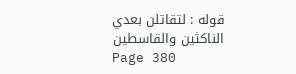قوله : لتقاتلن بعدي الناكثين والقاسطين
Page 380